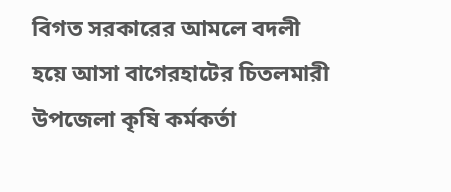বিগত সরকারের আমলে বদলী হয়ে আসা বাগেরহাটের চিতলমারী উপজেলা কৃষি কর্মকর্তা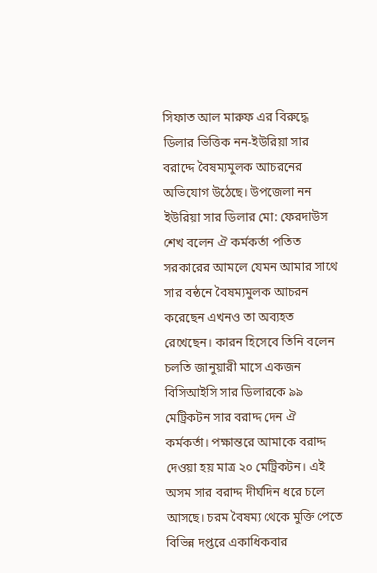সিফাত আল মারুফ এর বিরুদ্ধে ডিলার ভিত্তিক নন-ইউরিয়া সার বরাদ্দে বৈষম্যমুলক আচরনের অভিযোগ উঠেছে। উপজেলা নন ইউরিয়া সার ডিলার মো: ফেরদাউস শেখ বলেন ঐ কর্মকর্তা পতিত সরকারের আমলে যেমন আমার সাথে সার বন্ঠনে বৈষম্যমুলক আচরন করেছেন এখনও তা অব্যহত রেখেছেন। কারন হিসেবে তিনি বলেন চলতি জানুয়ারী মাসে একজন বিসিআইসি সার ডিলারকে ৯৯ মেট্রিকটন সার বরাদ্দ দেন ঐ কর্মকর্তা। পক্ষান্তরে আমাকে বরাদ্দ দেওয়া হয় মাত্র ২০ মেট্রিকটন। এই অসম সার বরাদ্দ দীর্ঘদিন ধরে চলে আসছে। চরম বৈষম্য থেকে মুক্তি পেতে বিভিন্ন দপ্তরে একাধিকবার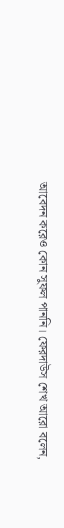আবেদন করেও কোন সুফল পাননি। ফেরদাউস শেখ আরো বলেন,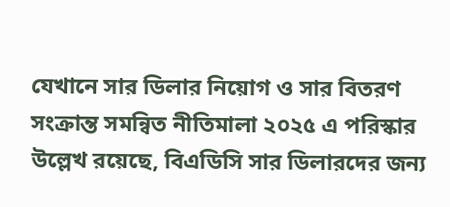যেখানে সার ডিলার নিয়োগ ও সার বিতরণ সংক্রান্ত সমন্বিত নীতিমালা ২০২৫ এ পরিস্কার উল্লেখ রয়েছে, বিএডিসি সার ডিলারদের জন্য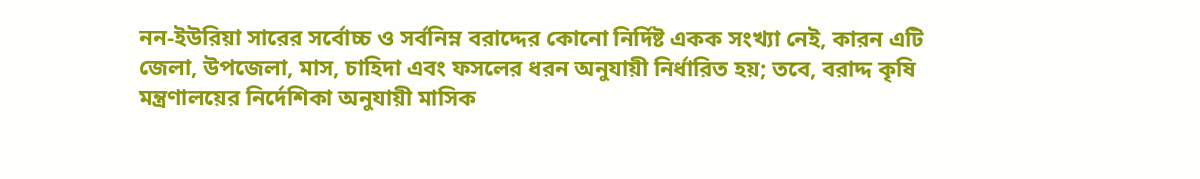নন-ইউরিয়া সারের সর্বোচ্চ ও সর্বনিম্ন বরাদ্দের কোনো নির্দিষ্ট একক সংখ্যা নেই, কারন এটি জেলা, উপজেলা, মাস, চাহিদা এবং ফসলের ধরন অনুযায়ী নির্ধারিত হয়; তবে, বরাদ্দ কৃষি মন্ত্রণালয়ের নির্দেশিকা অনুযায়ী মাসিক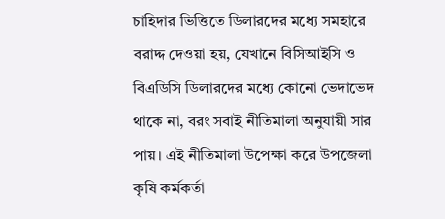চাহিদার ভিত্তিতে ডিলারদের মধ্যে সমহারে বরাদ্দ দেওয়া হয়, যেখানে বিসিআইসি ও বিএডিসি ডিলারদের মধ্যে কোনো ভেদাভেদ থাকে না, বরং সবাই নীতিমালা অনুযায়ী সার পায়। এই নীতিমালা উপেক্ষা করে উপজেলা কৃষি কর্মকর্তা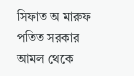সিফাত অ মারুফ পতিত সরকার আমল থেকে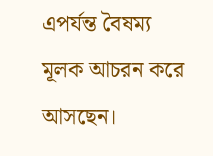এপর্যন্ত বৈষম্য মূলক আচরন করে আসছেন।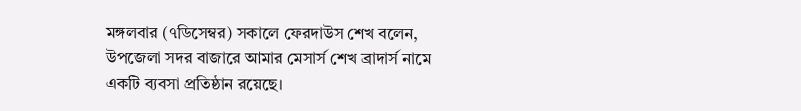মঙ্গলবার (৭ডিসেম্বর) সকালে ফেরদাউস শেখ বলেন, উপজেলা সদর বাজারে আমার মেসার্স শেখ ব্রাদার্স নামে একটি ব্যবসা প্রতিষ্ঠান রয়েছে।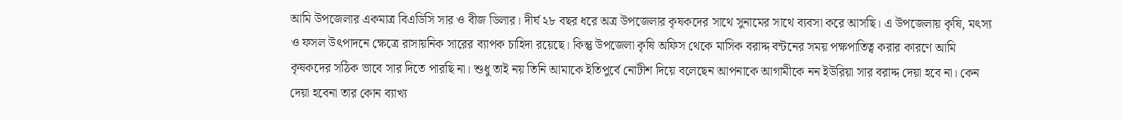আমি উপজেলার একমাত্র বিএডিসি সার ও বীজ ডিলার। দীর্ঘ ২৮ বছর ধরে অত্র উপজেলার কৃষকদের সাথে সুনামের সাথে ব্যবসা করে আসছি। এ উপজেলায় কৃষি, মৎস্য ও ফসল উৎপাদনে ক্ষেত্রে রাসায়নিক সারের ব্যাপক চাহিদা রয়েছে। কিন্তু উপজেলা কৃষি অফিস থেকে মাসিক বরাদ্দ বন্টনের সময় পক্ষপাতিত্ব করার কারণে আমি কৃষকদের সঠিক ভাবে সার দিতে পারছি না। শুধু তাই নয় তিনি আমাকে ইতিপুর্বে নোটীশ দিয়ে বলেছেন আপনাকে আগামীকে নন ইউরিয়া সার বরাদ্দ দেয়া হবে না। কেন দেয়া হবেনা তার কোন ব্যাখ্য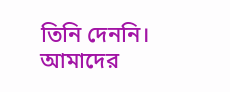তিনি দেননি। আমাদের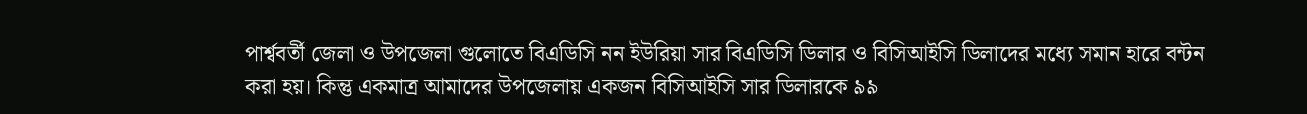পার্শ্ববর্তী জেলা ও উপজেলা গুলোতে বিএডিসি নন ইউরিয়া সার বিএডিসি ডিলার ও বিসিআইসি ডিলাদের মধ্যে সমান হারে বন্টন করা হয়। কিন্তু একমাত্র আমাদের উপজেলায় একজন বিসিআইসি সার ডিলারকে ৯৯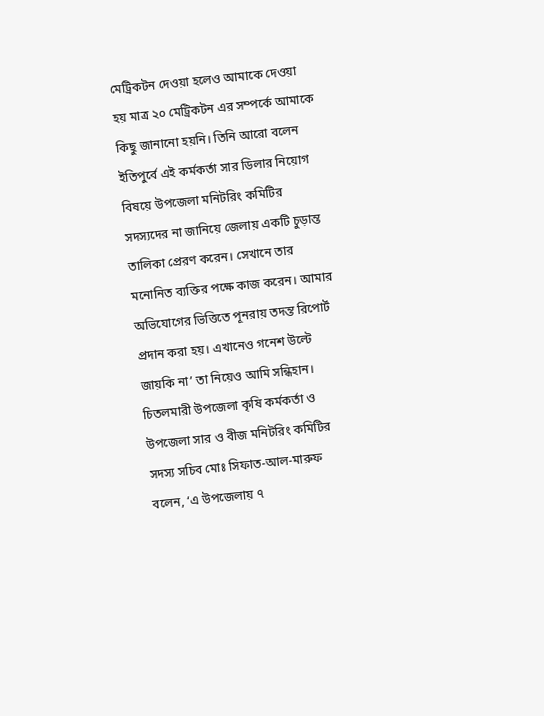মেট্রিকটন দেওয়া হলেও আমাকে দেওয়া হয় মাত্র ২০ মেট্রিকটন এর সম্পর্কে আমাকে কিছু জানানো হয়নি। তিনি আরো বলেন ইতিপুর্বে এই কর্মকর্তা সার ডিলার নিয়োগ বিষয়ে উপজেলা মনিটরিং কমিটির সদস্যদের না জানিয়ে জেলায় একটি চুড়ান্ত তালিকা প্রেরণ করেন। সেখানে তার মনোনিত ব্যক্তির পক্ষে কাজ করেন। আমার অভিযোগের ভিত্তিতে পূনরায় তদন্ত রিপোর্ট প্রদান করা হয়। এখানেও গনেশ উল্টে জায়কি না’ তা নিয়েও আমি সন্ধিহান। চিতলমারী উপজেলা কৃষি কর্মকর্তা ও উপজেলা সার ও বীজ মনিটরিং কমিটির সদস্য সচিব মোঃ সিফাত-আল-মারুফ বলেন, ‘এ উপজেলায় ৭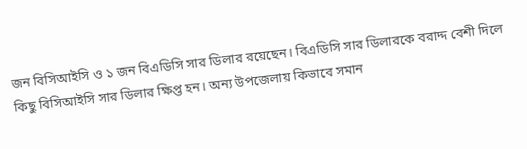জন বিসিআইসি ও ১ জন বিএডিসি সার ডিলার রয়েছেন। বিএডিসি সার ডিলারকে বরাদ্দ বেশী দিলে কিছু বিসিআইসি সার ডিলার ক্ষিপ্ত হন। অন্য উপজেলায় কিভাবে সমান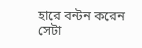হারে বন্টন করেন সেটা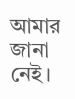আমার জানা নেই।